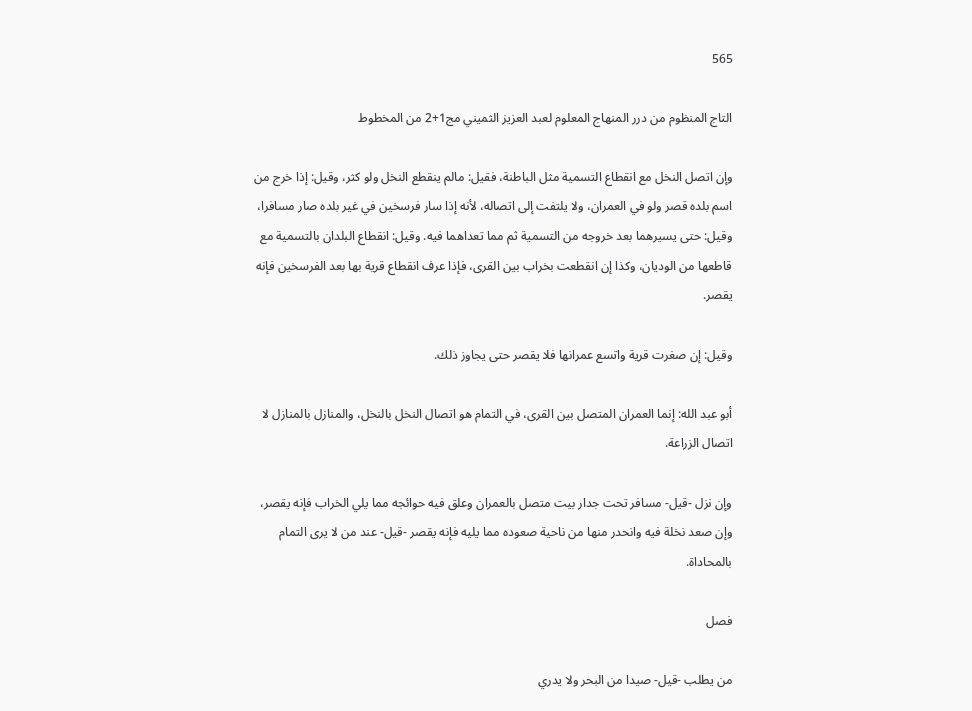565

التاج المنظوم من درر المنهاج المعلوم لعبد العزيز الثميني مج1+2 من المخطوط

وإن اتصل النخل مع انقطاع التسمية مثل الباطنة، فقيل: مالم ينقطع النخل ولو كثر، وقيل: إذا خرج من اسم بلده قصر ولو في العمران، ولا يلتفت إلى اتصاله، لأنه إذا سار فرسخين في غير بلده صار مسافرا، وقيل: حتى يسيرهما بعد خروجه من التسمية ثم مما تعداهما فيه. وقيل: انقطاع البلدان بالتسمية مع قاطعها من الوديان، وكذا إن انقطعت بخراب بين القرى، فإذا عرف انقطاع قرية بها بعد الفرسخين فإنه يقصر.

وقيل: إن صغرت قرية واتسع عمرانها فلا يقصر حتى يجاوز ذلك.

أبو عبد الله: إنما العمران المتصل بين القرى، في التمام هو اتصال النخل بالنخل، والمنازل بالمنازل لا اتصال الزراعة.

وإن نزل -قيل- مسافر تحت جدار بيت متصل بالعمران وعلق فيه حوائجه مما يلي الخراب فإنه يقصر، وإن صعد نخلة فيه وانحدر منها من ناحية صعوده مما يليه فإنه يقصر -قيل- عند من لا يرى التمام بالمحاداة.

فصل

من يطلب -قيل- صيدا من البحر ولا يدري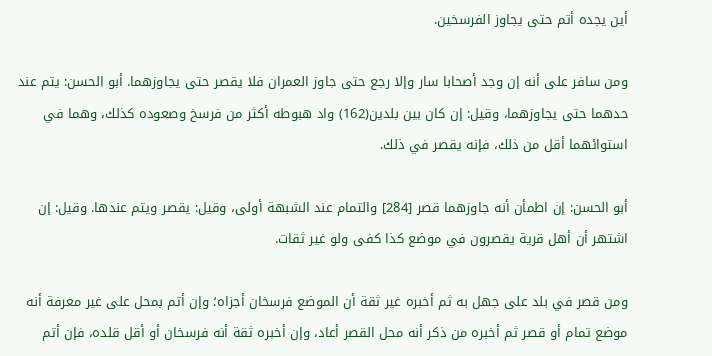أين يجده أتم حتى يجاوز الفرسخين.

ومن سافر على أنه إن وجد أصحابا سار وإلا رجع حتى جاوز العمران فلا يقصر حتى يجاوزهما. أبو الحسن: يتم عند حدهما حتى يجاوزهما، وقيل: إن كان بين بلدين(162) واد هبوطه أكثر من فرسخ وصعوده كذلك، وهما في استوائهما أقل من ذلك، فإنه يقصر في ذلك.

أبو الحسن: إن اطمأن أنه جاوزهما قصر [284] والتمام عند الشبهة أولى، وقيل: يقصر ويتم عندها. وقيل: إن اشتهر أن أهل قرية يقصرون في موضع كذا كفى ولو غير ثقات.

ومن قصر في بلد على جهل به ثم أخبره غير ثقة أن الموضع فرسخان أجزاه؛ وإن أتم بمحل على غير معرفة أنه موضع تمام أو قصر ثم أخبره من ذكر أنه محل القصر أعاد، وإن أخبره ثقة أنه فرسخان أو أقل قلده، فإن أتم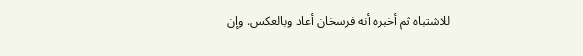للاشتباه ثم أخبره أنه فرسخان أعاد وبالعكس. وإن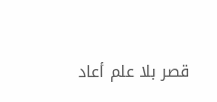قصر بلا علم أعاد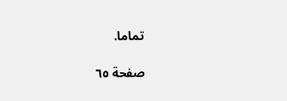تماما.

صفحة ٦٥